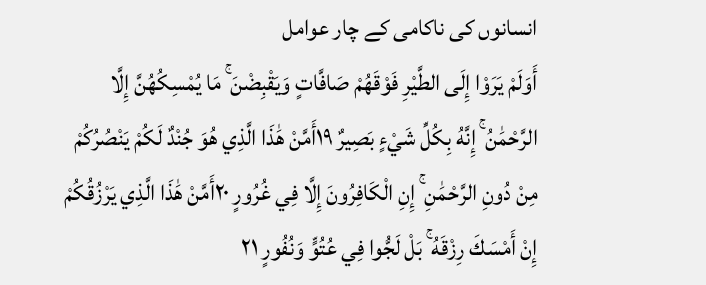انسانوں کی ناکامی کے چار عوامل
أَوَلَمْ يَرَوْا إِلَى الطَّيْرِ فَوْقَهُمْ صَافَّاتٍ وَيَقْبِضْنَ ۚ مَا يُمْسِكُهُنَّ إِلَّا الرَّحْمَٰنُ ۚ إِنَّهُ بِكُلِّ شَيْءٍ بَصِيرٌ ۱۹أَمَّنْ هَٰذَا الَّذِي هُوَ جُنْدٌ لَكُمْ يَنْصُرُكُمْ مِنْ دُونِ الرَّحْمَٰنِ ۚ إِنِ الْكَافِرُونَ إِلَّا فِي غُرُورٍ ۲۰أَمَّنْ هَٰذَا الَّذِي يَرْزُقُكُمْ إِنْ أَمْسَكَ رِزْقَهُ ۚ بَلْ لَجُّوا فِي عُتُوٍّ وَنُفُورٍ ۲۱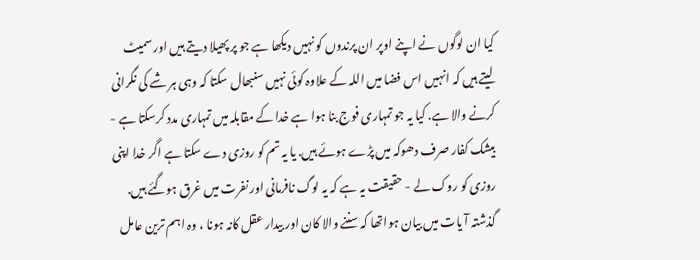کیا ان لوگوں نے اپنے اوپر ان پرندوں کو نہیں دیکھا ہے جو پر پھیلا دیتے ہیں اور سمیٹ لیتے ہیں کہ انہیں اس فضا میں اللہ کے علاوہ کوئی نہیں سنبھال سکتا کہ وہی ہر شے کی نگرانی کرنے والا ہے. کیا یہ جو تمہاری فوج بنا ہوا ہے خدا کے مقابلہ میں تمہاری مدد کرسکتا ہے - بیشک کفار صرف دھوکہ میں پڑے ہوئے ہیں. یا یہ تم کو روزی دے سکتا ہے اگر خدا اپنی روزی کو روک لے - حقیقت یہ ہے کہ یہ لوگ نافرمانی اور نفرت میں غرق ہوگئے ہیں.
گذشتہ آ یات میں بیان ہواتھا کہ سننے والا کان اور بیدار عقل کانہ ہونا ، وہ اہم ترین عامل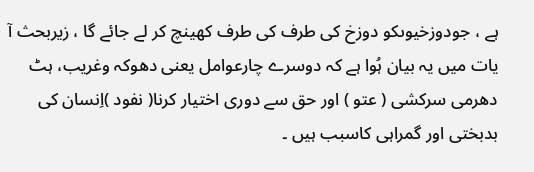ہے ، جودوزخیوںکو دوزخ کی طرف کی طرف کھینچ کر لے جائے گا ، زیربحث آ یات میں یہ بیان ہُوا ہے کہ دوسرے چارعوامل یعنی دھوکہ وغریب، ہٹ دھرمی سرکشی ( عتو ) اور حق سے دوری اختیار کرنا( نفود )اِنسان کی بدبختی اور گمراہی کاسبب ہیں ۔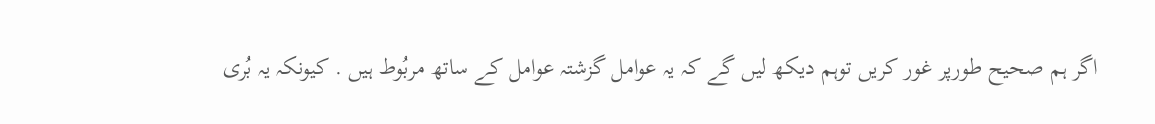اگر ہم صحیح طورپر غور کریں توہم دیکھ لیں گے کہ یہ عوامل گزشتہ عوامل کے ساتھ مربُوط ہیں . کیونکہ یہ بُری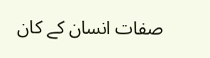صفات انسان کے کان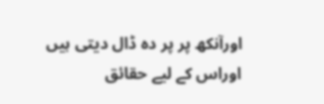اورآنکھ پر پر دہ ڈال دیتی ہیں اوراس کے لیے حقائق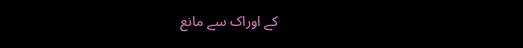کے اوراک سے مانع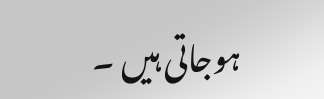ہوجاتی ہیں ۔